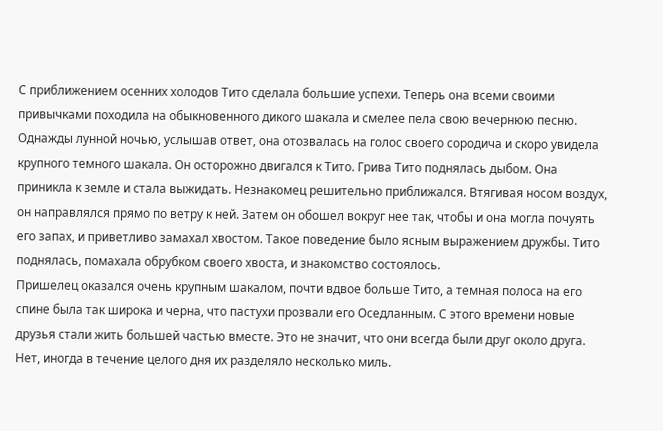С приближением осенних холодов Тито сделала большие успехи. Теперь она всеми своими привычками походила на обыкновенного дикого шакала и смелее пела свою вечернюю песню.
Однажды лунной ночью, услышав ответ, она отозвалась на голос своего сородича и скоро увидела крупного темного шакала. Он осторожно двигался к Тито. Грива Тито поднялась дыбом. Она приникла к земле и стала выжидать. Незнакомец решительно приближался. Втягивая носом воздух, он направлялся прямо по ветру к ней. Затем он обошел вокруг нее так, чтобы и она могла почуять его запах, и приветливо замахал хвостом. Такое поведение было ясным выражением дружбы. Тито поднялась, помахала обрубком своего хвоста, и знакомство состоялось.
Пришелец оказался очень крупным шакалом, почти вдвое больше Тито, а темная полоса на его спине была так широка и черна, что пастухи прозвали его Оседланным. С этого времени новые друзья стали жить большей частью вместе. Это не значит, что они всегда были друг около друга. Нет, иногда в течение целого дня их разделяло несколько миль.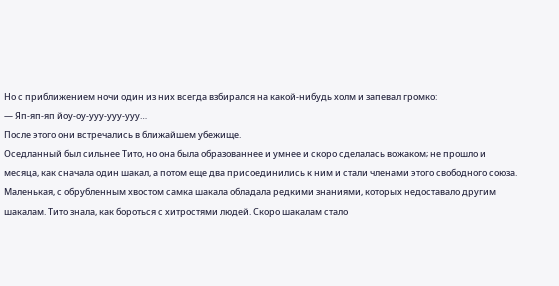Но с приближением ночи один из них всегда взбирался на какой-нибудь холм и запевал громко:
— Яп-яп-яп йоу-оу-ууу-ууу-ууу…
После этого они встречались в ближайшем убежище.
Оседланный был сильнее Тито, но она была образованнее и умнее и скоро сделалась вожаком; не прошло и месяца, как сначала один шакал, а потом еще два присоединились к ним и стали членами этого свободного союза.
Маленькая, с обрубленным хвостом самка шакала обладала редкими знаниями, которых недоставало другим шакалам. Тито знала, как бороться с хитростями людей. Скоро шакалам стало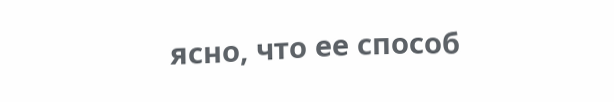ясно, что ее способ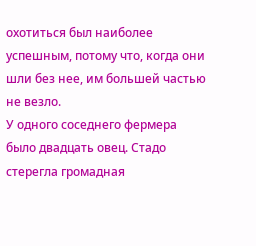охотиться был наиболее успешным, потому что, когда они шли без нее, им большей частью не везло.
У одного соседнего фермера было двадцать овец. Стадо стерегла громадная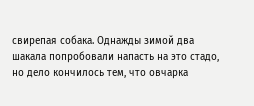свирепая собака. Однажды зимой два шакала попробовали напасть на это стадо, но дело кончилось тем, что овчарка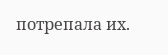потрепала их.